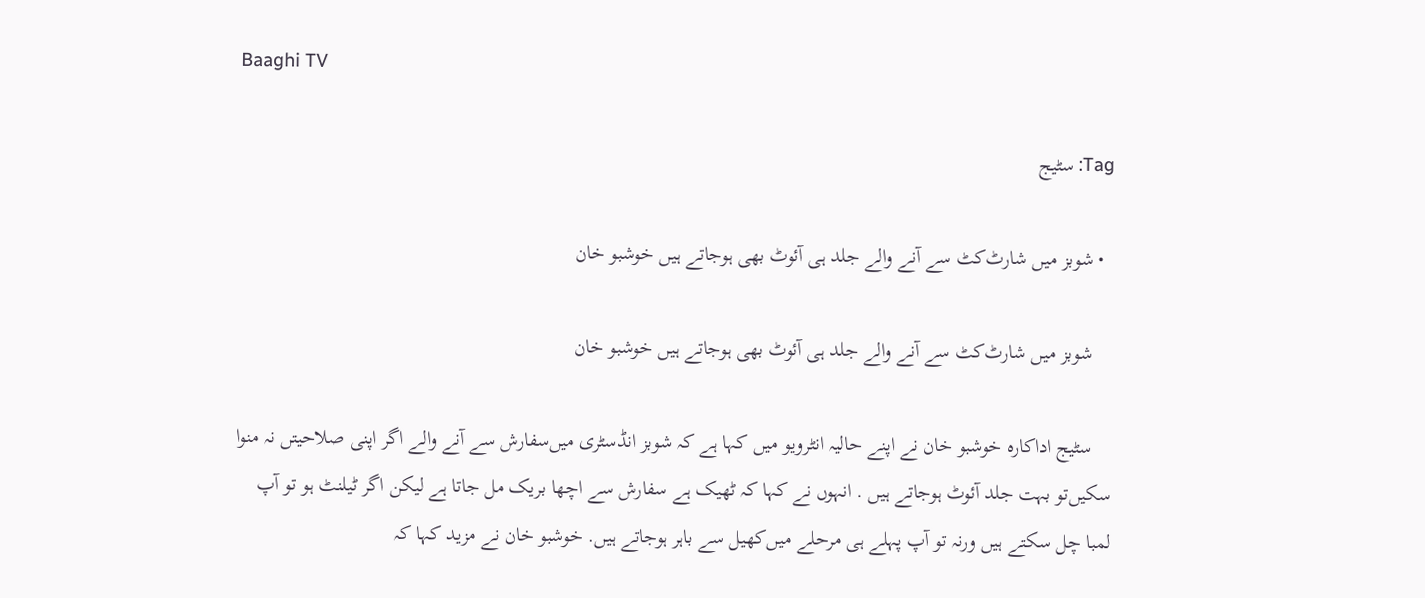Baaghi TV

Tag: سٹیج

  • شوبز میں‌ شارٹ‌کٹ سے آنے والے جلد ہی آئوٹ بھی ہوجاتے ہیں خوشبو خان

    شوبز میں‌ شارٹ‌کٹ سے آنے والے جلد ہی آئوٹ بھی ہوجاتے ہیں خوشبو خان

    سٹیج اداکارہ خوشبو خان نے اپنے حالیہ انٹرویو میں کہا ہے کہ شوبز انڈسٹری میں‌سفارش سے آنے والے اگر اپنی صلاحیتں نہ منوا سکیں‌تو بہت جلد آئوٹ ہوجاتے ہیں . انہوں نے کہا کہ ٹھیک ہے سفارش سے اچھا بریک مل جاتا ہے لیکن اگر ٹیلنٹ ہو تو آپ لمبا چل سکتے ہیں ورنہ تو آپ پہلے ہی مرحلے میں‌کھیل سے باہر ہوجاتے ہیں. خوشبو خان نے مزید کہا کہ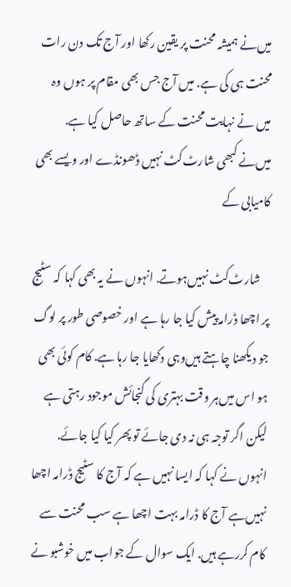میں‌نے ہمیشہ محنت پر یقین رکھا اور آج تک دن رات محنت ہی کی ہے. میں آج جس بھی مقام پر ہوں وہ میں نے نہایت محنت کے ساتھ حاصل کیا ہے. میں‌نے کبھی شارٹ‌کٹ نہیں ڈھونڈے اور ویسے بھی کامیابی کے

    شارٹ‌کٹ نہیں‌ہوتے. انہوں نے یہ بھی کہا کہ سٹیج پر اچھا ڈرامہ پیش کیا جا رہا ہے اور خصوصی طور پر لوگ جو دیکھنا چاہتے ہیں‌وہی دکھایا جا رہا ہے. کام کوئی بھی ہو اس میں‌ہر وقت بہتری کی گنجائش موجود رہتی ہے لیکن اگر توجہ ہی نہ دی جائے تو پھر کیا کیا جائے. انہوں نے کہا کہ ایسا نہیں ہے کہ آج کا سٹیج ڈرامہ اچھا نہیں‌ہے آج کا ڈرامہ بہت اچھا ہے سب محنت سے کام کررہے ہیں. ایک سوال کے جواب میں خوشبو نے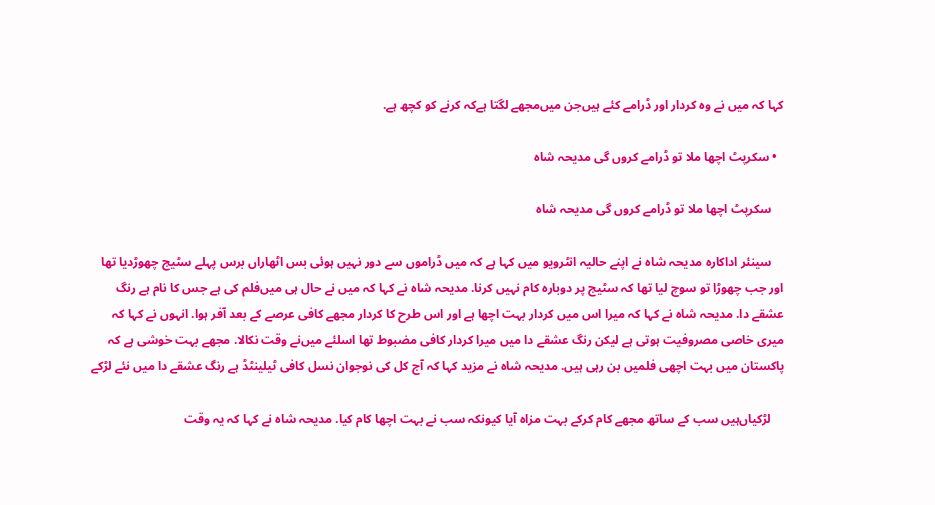کہا کہ میں نے وہ کردار اور ڈرامے کئے ہیں‌جن میں‌مجھے لگتا ہےکہ کرنے کو کچھ ہے.

  • سکرپٹ اچھا ملا تو ڈرامے کروں گی مدیحہ شاہ

    سکرپٹ اچھا ملا تو ڈرامے کروں گی مدیحہ شاہ

    سینئر اداکارہ مدیحہ شاہ نے اپنے حالیہ انٹرویو میں کہا ہے کہ میں ڈراموں سے دور نہیں ہوئی بس اٹھاراں برس پہلے سٹیج چھوڑ‌دیا تھا اور جب چھوڑا تو سوچ لیا تھا کہ سٹیج پر دوبارہ کام نہیں کرنا. مدیحہ شاہ نے کہا کہ میں نے حال ہی میں‌فلم کی ہے جس کا نام ہے رنگ عشقے دا. مدیحہ شاہ نے کہا کہ میرا اس میں‌ کردار بہت اچھا ہے اور اس طرح کا کردار مجھے کافی عرصے کے بعد آفر ہوا. انہوں نے کہا کہ میری خاصی مصروفیت ہوتی ہے لیکن رنگ عشقے دا میں میرا کردار کافی مضبوط تھا اسلئے میں‌نے وقت نکالا. مجھے بہت خوشی ہے کہ پاکستان میں بہت اچھی فلمیں بن رہی ہیں. مدیحہ شاہ نے مزید کہا کہ آج کل کی نوجوان نسل کافی ٹیلینٹڈ ہے رنگ عشقے دا میں نئے لڑکے

    لڑکیاں‌ہیں‌ سب کے ساتھ مجھے کام کرکے بہت مزاہ آیا کیونکہ سب نے بہت اچھا کام کیا. مدیحہ شاہ نے کہا کہ یہ وقت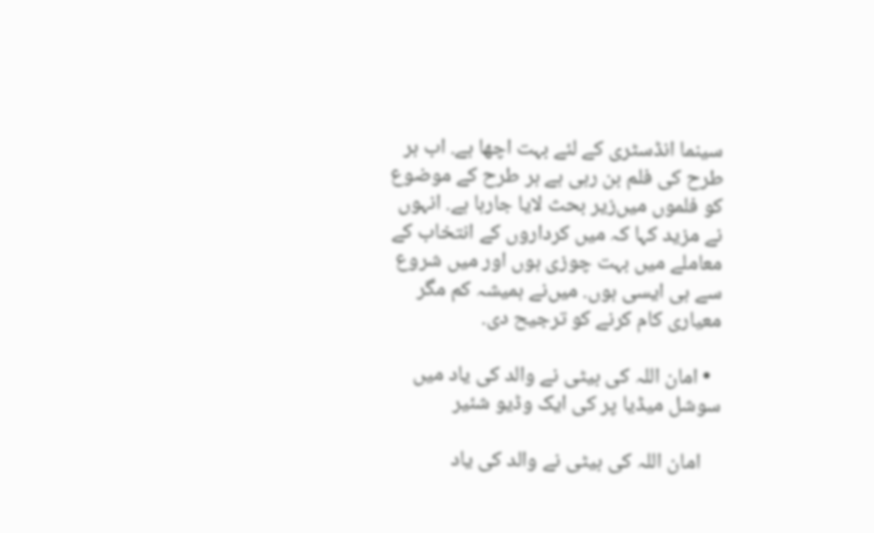سینما انڈسٹری کے لئے بہت اچھا ہے. اب ہر طرح کی فلم بن رہی ہے ہر طرح کے موضوع کو فلموں میں‌زیر بحث لایا جارہا ہے. انہوں نے مزید کہا کہ میں کرداروں کے انتخاب کے معاملے میں بہت چوزی ہوں اور میں شروع سے ہی ایسی ہوں. میں‌نے ہمیشہ کم مگر معیاری کام کرنے کو ترجیح دی.

  • امان اللہ کی بیٹی نے والد کی یاد میں سوشل میڈیا پر کی ایک وڈیو شئیر

    امان اللہ کی بیٹی نے والد کی یاد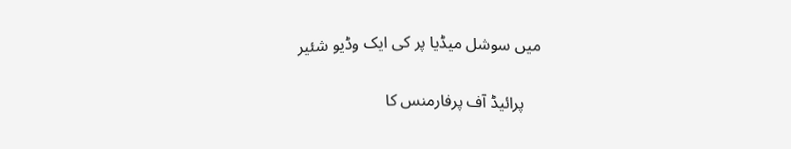میں سوشل میڈیا پر کی ایک وڈیو شئیر

    پرائیڈ آف پرفارمنس کا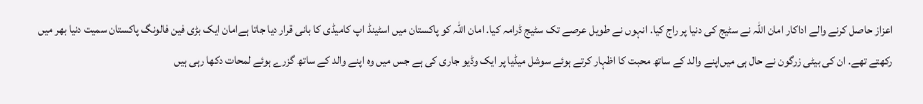اعزاز حاصل کرنے والے اداکار امان اللہ نے سٹیج کی دنیا پر راج کیا. انہوں نے طویل عرصے تک سٹیج ڈرامہ کیا. امان اللہ کو پاکستان میں اسٹینڈ اپ کامیڈی کا بانی قرار دیا جاتا ہےامان ایک بڑی فین فالونگ پاکستان سمیت دنیا بھر میں رکھتے تھے. ان کی بیٹی زرگون نے حال ہی میں‌اپنے والد کے ساتھ محبت کا اظہار کرتے ہوئے سوشل میڈیا پر ایک وڈیو جاری کی ہے جس میں وہ اپنے والد کے ساتھ گزرے ہوئے لمحات دکھا رہی ہیں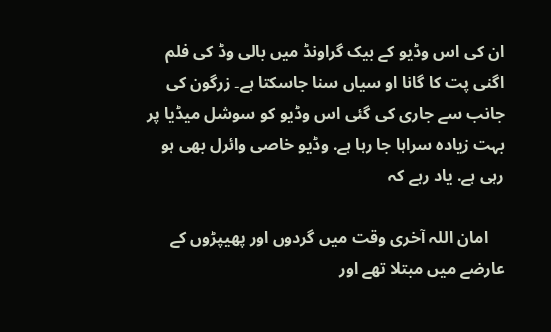ان کی اس وڈیو کے بیک گراونڈ میں بالی وڈ کی فلم اگنی پت کا گانا او سیاں سنا جاسکتا ہے۔ زرگون کی جانب سے جاری کی گئی اس وڈیو کو سوشل میڈیا پر بہت زیادہ سراہا جا رہا ہے. وڈیو خاصی وائرل بھی ہو رہی ہے. یاد رہے کہ

    امان اللہ آخری وقت میں گردوں اور پھیپڑوں کے عارضے میں مبتلا تھے اور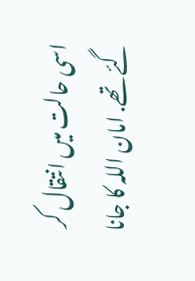اسی حالت میں انتقال کر گئے تھے. امان اللہ کا جانا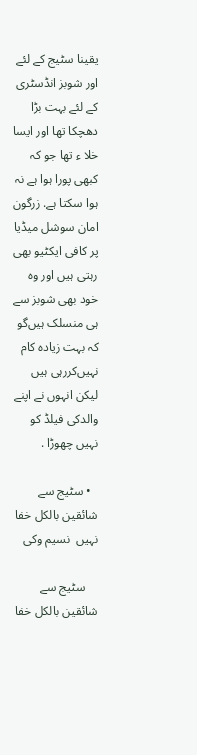یقینا سٹیج کے لئے اور شوبز انڈسٹری کے لئے بہت بڑا دھچکا تھا اور ایسا خلا ء تھا جو کہ کبھی پورا ہوا ہے نہ ہوا سکتا ہے. زرگون امان سوشل میڈیا پر کافی ایکٹیو بھی رہتی ہیں اور وہ خود بھی شوبز سے ہی منسلک ہیں‌گو کہ بہت زیادہ کام نہیں‌کررہی ہیں لیکن انہوں نے اپنے والدکی فیلڈ کو نہیں چھوڑا .

  • سٹیج سے شائقین بالکل خفا نہیں  نسیم وکی

    سٹیج سے شائقین بالکل خفا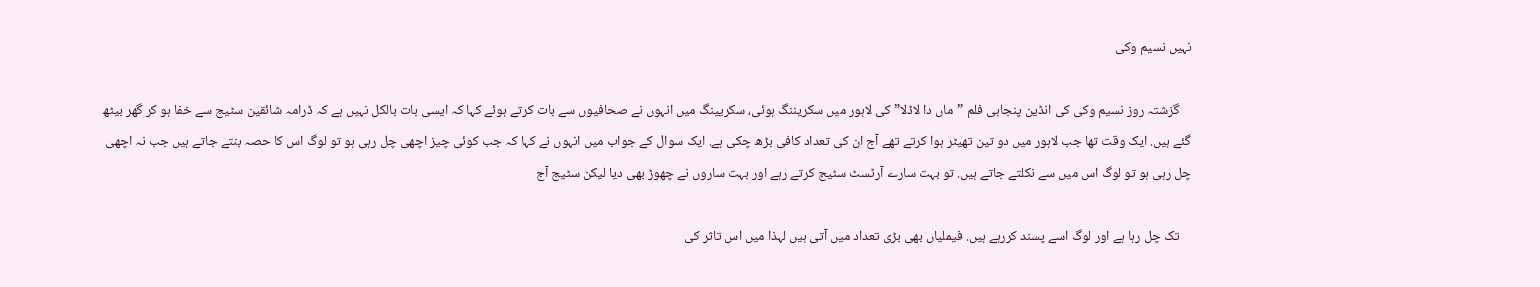نہیں نسیم وکی

    گزشتہ روز نسیم وکی کی انڈین پنجابی فلم ”ماں دا لاڈلا” کی لاہور میں سکریننگ ہوئی، سکریینگ میں انہوں نے صحافیوں سے بات کرتے ہوئے کہا کہ ایسی بات بالکل نہیں ہے کہ ڈرامہ شائقین سٹیج سے خفا ہو کر گھر بیٹھ گئے ہیں. ایک وقت تھا جب لاہور میں دو تین تھیٹر ہوا کرتے تھے آج ان کی تعداد کافی بڑھ چکی ہے. ایک سوال کے جواب میں انہوں نے کہا کہ جب کوئی چیز اچھی چل رہی ہو تو لوگ اس کا حصہ بنتے جاتے ہیں جب نہ اچھی چل رہی ہو تو لوگ اس میں سے نکلتے جاتے ہیں. تو بہت سارے آرٹسٹ سٹیج کرتے رہے اور بہت ساروں نے چھوڑ بھی دیا لیکن سٹیج آج

    تک چل رہا ہے اور لوگ اسے پسند کررہے ہیں. فیملیاں بھی بڑی تعداد میں آتی ہیں لہذا میں اس تاثر کی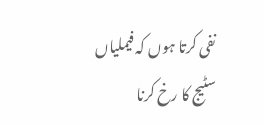نفی کرتا ہوں کہ فیملیاں سٹیج کا رخ کرنا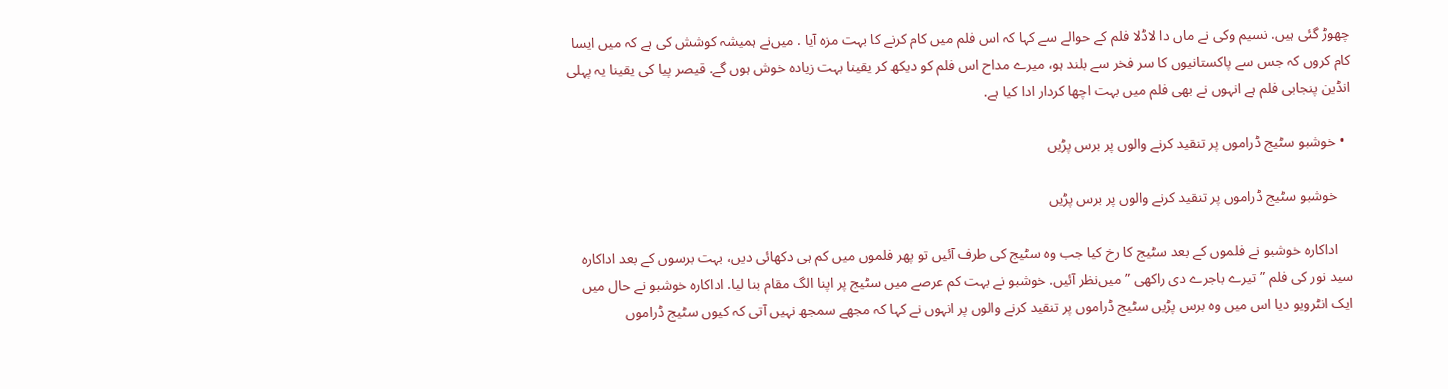چھوڑ گئی ہیں. نسیم وکی نے ماں دا لاڈلا فلم کے حوالے سے کہا کہ اس فلم میں کام کرنے کا بہت مزہ آیا . میں‌نے ہمیشہ کوشش کی ہے کہ میں ایسا کام کروں کہ جس سے پاکستانیوں کا سر فخر سے بلند ہو، میرے مداح اس فلم کو دیکھ کر یقینا بہت زیادہ خوش ہوں گے. قیصر پیا کی یقینا یہ پہلی انڈین پنجابی فلم ہے انہوں نے بھی فلم میں بہت اچھا کردار ادا کیا ہے.

  • خوشبو سٹیج ڈراموں پر تنقید کرنے والوں پر برس پڑیں

    خوشبو سٹیج ڈراموں پر تنقید کرنے والوں پر برس پڑیں

    اداکارہ خوشبو نے فلموں کے بعد سٹیج کا رخ کیا جب وہ سٹیج کی طرف آئیں تو پھر فلموں میں کم ہی دکھائی دیں، بہت برسوں کے بعد اداکارہ سید نور کی فلم ”تیرے باجرے دی راکھی ”میں‌نظر آئیں. خوشبو نے بہت کم عرصے میں سٹیج پر اپنا الگ مقام بنا لیا. اداکارہ خوشبو نے حال میں ایک انٹرویو دیا اس میں وہ برس پڑیں سٹیج ڈراموں پر تنقید کرنے والوں پر انہوں نے کہا کہ مجھے سمجھ نہیں آتی کہ کیوں سٹیج ڈراموں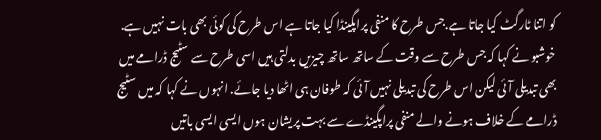کو اتنا ٹارگٹ کیا جاتا ہے.جس طرح کا منفی پراپگینڈا کیا جاتا ہے اس طرح کی کوئی بھی بات نہیں ہے. خوشبو نے کہا کہ جس طرح سے وقت کے ساتھ ساتھ چیزیں بدلتی ہیں اسی طرح سے سٹیج ڈرامے میں بھی تبدیلی آئی لیکن اس طرح کی تبدیلی نہیں آئی کہ طوفان ہی اٹھا دیا جائے. انہوں نے کہا کہ میں سٹیج ڈرامے کے خلاف ہونے والے منفی پراپگینڈے سے بہت پریشان ہوں ایسی ایسی باتیں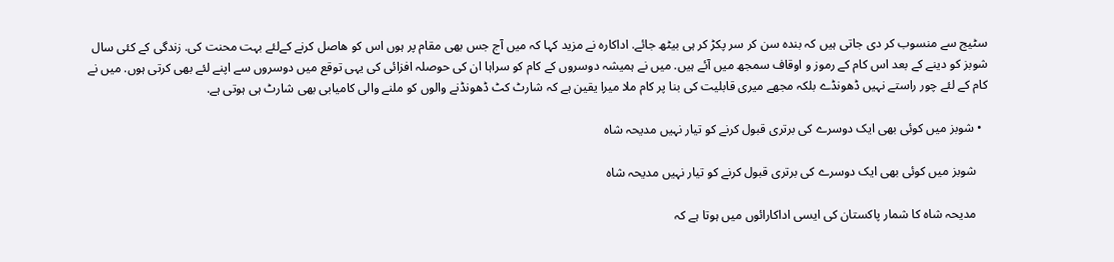سٹیج سے منسوب کر دی جاتی ہیں کہ بندہ سن کر سر پکڑ کر ہی بیٹھ جائے. اداکارہ نے مزید کہا کہ میں آج جس بھی مقام پر ہوں اس کو ھاصل کرنے کےلئے بہت محنت کی. زندگی کے کئی سال شوبز کو دینے کے بعد اس کام کے رموز و اوقاف سمجھ میں آئے ہیں. میں نے ہمیشہ دوسروں کے کام کو سراہا ان کی حوصلہ افزائی کی یہی توقع میں دوسروں سے اپنے لئے بھی کرتی ہوں. میں نے کام کے لئے چور راستے نہیں ڈھونڈے بلکہ مجھے میری قابلیت کی بنا پر کام ملا میرا یقین ہے کہ شارٹ کٹ ڈھونڈنے والوں کو ملنے والی کامیابی بھی شارٹ ہی ہوتی ہے.

  • شوبز میں کوئی بھی ایک دوسرے کی برتری قبول کرنے کو تیار نہیں مدیحہ شاہ

    شوبز میں کوئی بھی ایک دوسرے کی برتری قبول کرنے کو تیار نہیں مدیحہ شاہ

    مدیحہ شاہ کا شمار پاکستان کی ایسی اداکارائوں میں ہوتا ہے کہ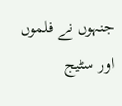جنہوں نے فلموں اور سٹیج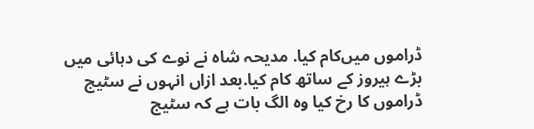ڈراموں میں‌کام کیا. مدیحہ شاہ نے نوے کی دہائی میں بڑے ہیروز کے ساتھ کام کیا.بعد ازاں انہوں نے سٹیج ڈراموں کا رخ کیا وہ الگ بات ہے کہ سٹیج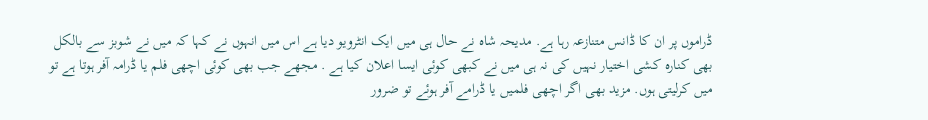ڈراموں پر ان کا ڈانس متنازعہ رہا ہے. مدیحہ شاہ نے حال ہی میں ایک انٹرویو دیا ہے اس میں انہوں نے کہا کہ میں نے شوبز سے بالکل بھی کنارہ کشی اختیار نہیں کی نہ ہی میں نے کبھی کوئی ایسا اعلان کیا ہے . مجھے جب بھی کوئی اچھی فلم یا ڈرامہ آفر ہوتا ہے تو میں کرلیتی ہوں. مزید بھی اگر اچھی فلمیں یا ڈرامے آفر ہوئے تو ضرور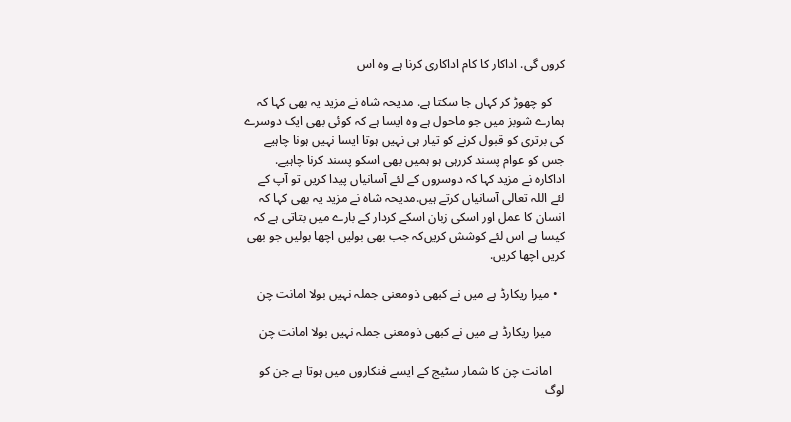کروں گی. اداکار کا کام اداکاری کرنا ہے وہ اس

    کو چھوڑ کر کہاں جا سکتا ہے. مدیحہ شاہ نے مزید یہ بھی کہا کہ ہمارے شوبز میں جو ماحول ہے وہ ایسا ہے کہ کوئی بھی ایک دوسرے کی برتری کو قبول کرنے کو تیار ہی نہیں ہوتا ایسا نہیں ہونا چاہیے جس کو عوام پسند کررہی ہو ہمیں بھی اسکو پسند کرنا چاہیے. اداکارہ نے مزید کہا کہ دوسروں کے لئے آسانیاں پیدا کریں تو آپ کے لئے اللہ تعالی آسانیاں کرتے ہیں.مدیحہ شاہ نے مزید یہ بھی کہا کہ انسان کا عمل اور اسکی زبان اسکے کردار کے بارے میں بتاتی ہے کہ کیسا ہے اس لئے کوشش کریں‌کہ جب بھی بولیں اچھا بولیں جو بھی کریں اچھا کریں.

  • میرا ریکارڈ ہے میں نے کبھی ذومعنی جملہ نہیں بولا امانت چن

    میرا ریکارڈ ہے میں نے کبھی ذومعنی جملہ نہیں بولا امانت چن

    امانت چن کا شمار سٹیج کے ایسے فنکاروں میں ہوتا ہے جن کو لوگ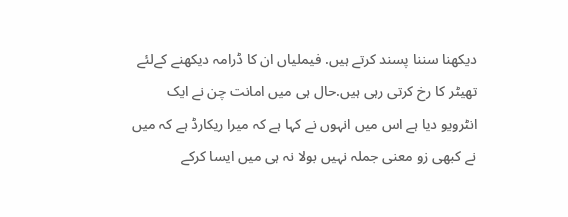دیکھنا سننا پسند کرتے ہیں. فیملیاں ان کا ڈرامہ دیکھنے کےلئے تھیٹر کا رخ کرتی رہی ہیں.حال ہی میں امانت چن نے ایک انٹرویو دیا ہے اس میں انہوں نے کہا ہے کہ میرا ریکارڈ ہے کہ میں نے کبھی زو معنی جملہ نہیں بولا نہ ہی میں ایسا کرکے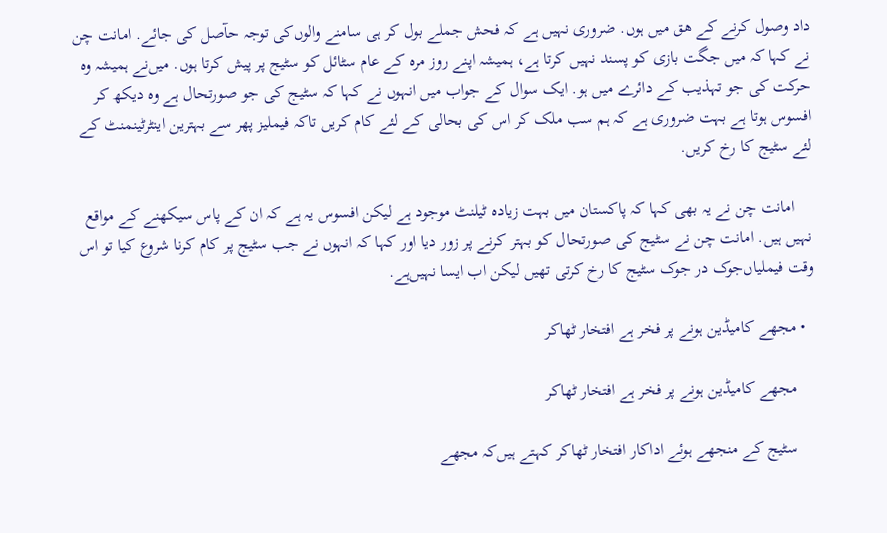داد وصول کرنے کے ھق میں ہوں. ضروری نہیں ہے کہ فحش جملے بول کر ہی سامنے والوں‌کی توجہ حآصل کی جائے. امانت چن نے کہا کہ میں جگت بازی کو پسند نہیں‌ کرتا ہے، ہمیشہ اپنے روز مرہ کے عام سٹائل کو سٹیج پر پیش کرتا ہوں. میں‌نے ہمیشہ وہ حرکت کی جو تہذیب کے دائرے میں‌ ہو. ایک سوال کے جواب میں انہوں نے کہا کہ سٹیج کی جو صورتحال ہے وہ دیکھ کر افسوس ہوتا ہے بہت ضروری ہے کہ ہم سب ملک کر اس کی بحالی کے لئے کام کریں تاکہ فیملیز پھر سے بہترین اینٹرٹینمنٹ کے لئے سٹیج کا رخ کریں.

    امانت چن نے یہ بھی کہا کہ پاکستان میں بہت زیادہ ٹیلنٹ موجود ہے لیکن افسوس یہ ہے کہ ان کے پاس سیکھنے کے مواقع نہیں ہیں. امانت چن نے سٹیج کی صورتحال کو بہتر کرنے پر زور دیا اور کہا کہ انہوں نے جب سٹیج پر کام کرنا شروع کیا تو اس وقت فیملیاں‌جوک در جوک سٹیج کا رخ کرتی تھیں لیکن اب ایسا نہیں‌ہے.

  • مجھے کامیڈین ہونے پر فخر ہے افتخار ٹھاکر

    مجھے کامیڈین ہونے پر فخر ہے افتخار ٹھاکر

    سٹیج کے منجھے ہوئے اداکار افتخار ٹھاکر کہتے ہیں‌کہ مجھے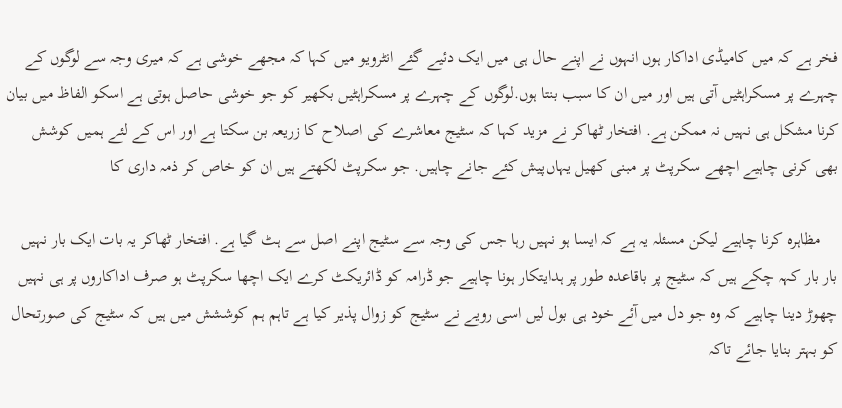فخر ہے کہ میں کامیڈی اداکار ہوں انہوں نے اپنے حال ہی میں ایک دئیے گئے انٹرویو میں کہا کہ مجھے خوشی ہے کہ میری وجہ سے لوگوں کے چہرے پر مسکراہٹیں آتی ہیں اور میں ان کا سبب بنتا ہوں.لوگوں کے چہرے پر مسکراہٹیں بکھیر کو جو خوشی حاصل ہوتی ہے اسکو الفاظ میں بیان کرنا مشکل ہی نہیں نہ ممکن ہے. افتخار ٹھاکر نے مزید کہا کہ سٹیج معاشرے کی اصلاح کا زریعہ بن سکتا ہے اور اس کے لئے ہمیں کوشش بھی کرنی چاہیے اچھے سکرپٹ پر مبنی کھیل یہاں‌پیش کئے جانے چاہیں. جو سکرپٹ لکھتے ہیں ان کو خاص کر ذمہ داری کا

    مظاہرہ کرنا چاہیے لیکن مسئلہ یہ ہے کہ ایسا ہو نہیں رہا جس کی وجہ سے سٹیج اپنے اصل سے ہٹ گیا ہے. افتخار ٹھاکر یہ بات ایک بار نہیں بار بار کہہ چکے ہیں کہ سٹیج پر باقاعدہ طور پر ہدایتکار ہونا چاہیے جو ڈرامہ کو ڈائریکٹ کرے ایک اچھا سکرپٹ ہو صرف اداکاروں پر ہی نہیں چھوڑ دینا چاہیے کہ وہ جو دل میں آئے خود ہی بول لیں اسی رویے نے سٹیج کو زوال پذیر کیا ہے تاہم ہم کوششش میں ہیں کہ سٹیج کی صورتحال کو بہتر بنایا جائے تاکہ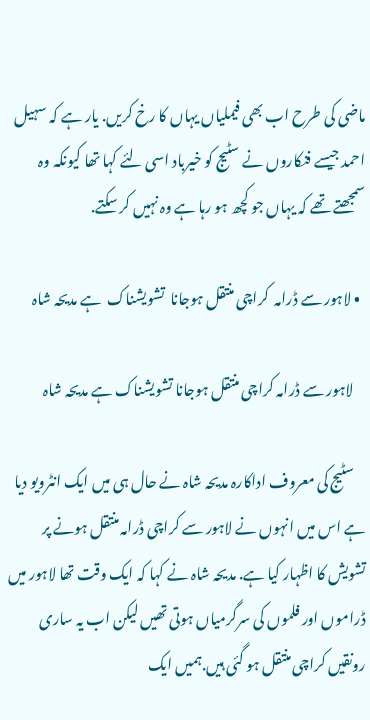ماضی کی طرح اب بھی فیملیاں یہاں کا رخ کریں. یار ہے کہ سہیل احمد جیسے فنکاروں نے سٹیج کو خیرباد اسی لئے کہا تھا کیونکہ وہ سمجھتے تھے کہ یہاں جو کچھ ہو رہا ہے وہ نہیں کر سکتے.

  • لاہور سے ڈرامہ  کراچی منتقل ہوجانا  تشویشناک  ہے مدیحہ شاہ

    لاہور سے ڈرامہ کراچی منتقل ہوجانا تشویشناک ہے مدیحہ شاہ

    سٹیج کی معروف اداکارہ مدیحہ شاہ نے حال ہی میں ایک انٹرویو دیا ہے اس میں انہوں نے لاہور سے کراچی ڈرامہ منتقل ہونے پر تشویش کا اظہار کیا ہے. مدیحہ شاہ نے کہا کہ ایک وقت تھا لاہور میں ڈراموں اور فلموں کی سرگرمیاں ہوتی تھیں لیکن اب یہ ساری رونقیں کراچی منتقل ہو گئی ہیں.ہمیں ایک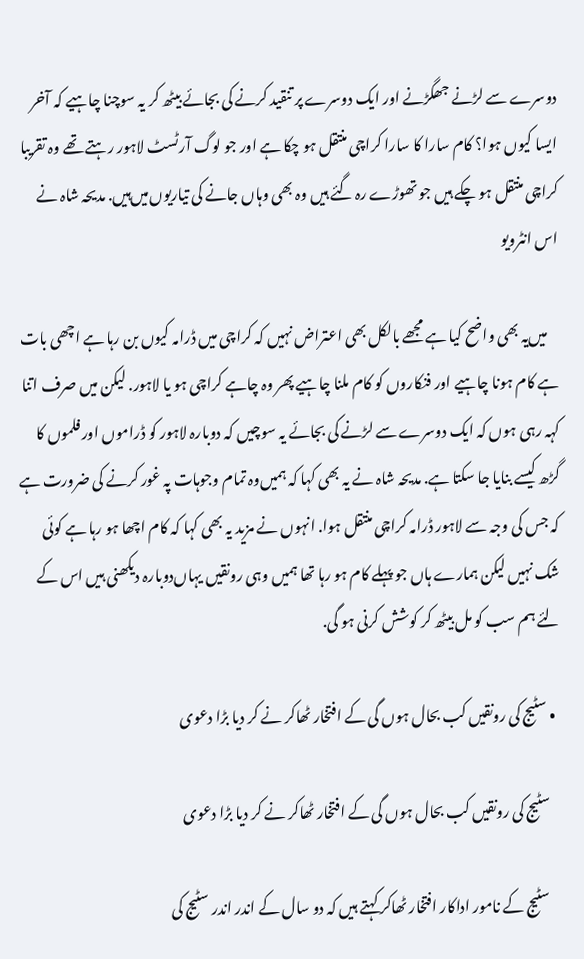دوسرے سے لڑنے جھگڑنے اور ایک دوسرے پر تنقید کرنے کی بجائے بیٹھ کر یہ سوچنا چاہیے کہ آخر ایسا کیوں ہوا؟ کام سارا کا سارا کراچی منتقل ہو چکا ہے اور جو لوگ آرٹسٹ لاہور رہتے تھے وہ تقریبا کراچی منتقل ہو چکے ہیں جو تھوڑے رہ گئے ہیں وہ بھی وہاں جانے کی تیاریوں‌میں‌ہیں. مدیحہ شاہ نے اس انٹرویو

    میں‌یہ بھی واضح کیا ہے مجھے بالکل بھی اعتراض نہیں کہ کراچی میں ڈرامہ کیوں بن رہا ہے اچھی بات ہے کام ہونا چاہیے اور فنکاروں کو کام ملنا چاہیے پھر وہ چاہے کراچی ہو یا لاہور. لیکن میں صرف اتنا کہہ رہی ہوں کہ ایک دوسرے سے لڑنے کی بجائے یہ سوچیں کہ دوبارہ لاہور کو ڈراموں اور فلموں کا گڑھ کیسے بنایا جا سکتا ہے. مدیحہ شاہ نے یہ بھی کہا کہ ہمیں‌وہ تمام وجوہات پہ غور کرنے کی ضرورت ہے کہ جس کی وجہ سے لاہور ڈرامہ کراچی منتقل ہوا. انہوں نے مزید یہ بھی کہا کہ کام اچھا ہو رہا ہے کوئی شک نہیں لیکن ہمارے ہاں جو پہلے کام ہو رہا تھا ہمیں وہی رونقیں یہاں‌دوبارہ دیکھنی ہیں اس کے لئے ہم سب کو مل بیٹھ کر کوشش کرنی ہو گی.

  • سٹیج کی رونقیں کب بحال ہوں گی کے افتخار ٹھاکر نے کر دیا بڑا دعوی

    سٹیج کی رونقیں کب بحال ہوں گی کے افتخار ٹھاکر نے کر دیا بڑا دعوی

    سٹیج کے نامور اداکار افتخار ٹھاکر کہتے ہیں کہ دو سال کے اندر اندر سٹیج کی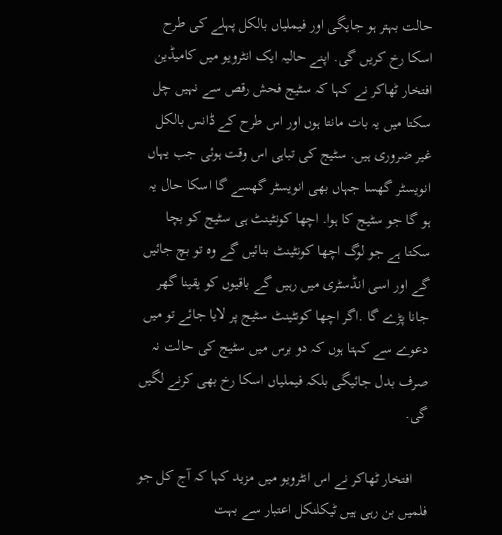حالت بہتر ہو جایگی اور فیملیاں بالکل پہلے کی طرح اسکا رخ کریں گی. اپنے حالیہ ایک انٹرویو میں کامیڈین افتخار ٹھاکر نے کہا کہ سٹیج فحش رقص سے نہیں چل سکتا میں یہ بات مانتا ہوں اور اس طرح کے ڈانس بالکل غیر ضروری ہیں. سٹیج کی تباہی اس وقت ہوئی جب یہاں انویسٹر گھسا جہاں بھی انویسٹر گھسے گا اسکا حال یہ ہو گا جو سٹیج کا ہوا. اچھا کونٹینٹ ہی سٹیج کو بچا سکتا ہے جو لوگ اچھا کونٹینٹ بنائیں گے وہ تو بچ جائیں گے اور اسی انڈسٹری میں رہیں گے باقیوں کو یقینا گھر جانا پڑے گا .اگر اچھا کونٹینٹ سٹیج پر لایا جائے تو میں دعوے سے کہتا ہوں کہ دو برس میں سٹیج کی حالت نہ صرف بدل جائیگی بلکہ فیملیاں اسکا رخ بھی کرنے لگیں گی.

    افتخار ٹھاکر نے اس انٹرویو میں مزید کہا کہ آج کل جو فلمیں بن رہی ہیں ٹیکلنکل اعتبار سے بہت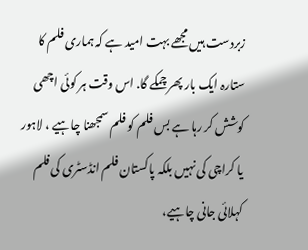زبردست ہیں مجھے بہت امید ہے کہ ہماری فلم کا ستارہ ایک بار پھر چمکے گا. اس وقت ہر کوئی اچھی کوشش کر رہا ہے بس فلم کو فلم سمجھنا چاہیے ، لاہور یا کراچی کی نہیں بلکہ پاکستان فلم انڈسٹری کی فلم کہلائی جانی چاہیے،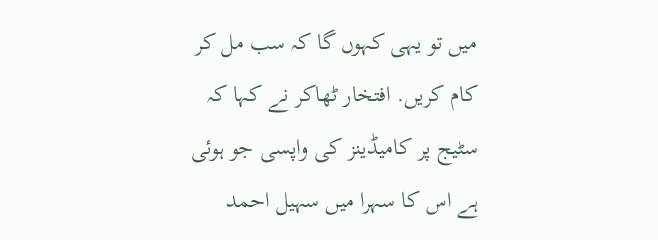میں تو یہی کہوں گا کہ سب مل کر کام کریں. افتخار ٹھاکر نے کہا کہ سٹیج پر کامیڈینز کی واپسی جو ہوئی ہے اس کا سہرا میں سہیل احمد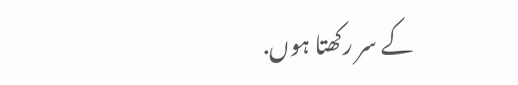کے سر رکھتا ہوں.